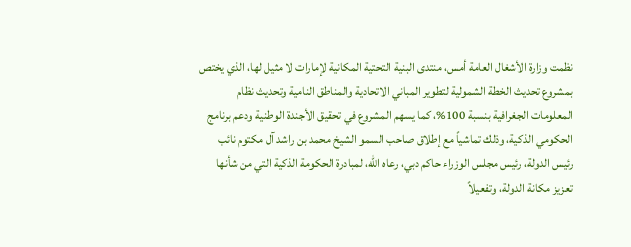نظمت وزارة الأشغال العامة أمس، منتدى البنية التحتية المكانية لإمارات لا مثيل لها، الذي يختص بمشروع تحديث الخطة الشمولية لتطوير المباني الاتحادية والمناطق النامية وتحديث نظام المعلومات الجغرافية بنسبة 100%، كما يسهم المشروع في تحقيق الأجندة الوطنية ودعم برنامج الحكومي الذكية، وذلك تماشياً مع إطلاق صاحب السمو الشيخ محمد بن راشد آل مكتوم نائب رئيس الدولة، رئيس مجلس الوزراء حاكم دبي، رعاه الله، لمبادرة الحكومة الذكية التي من شأنها تعزيز مكانة الدولة، وتفعيلاً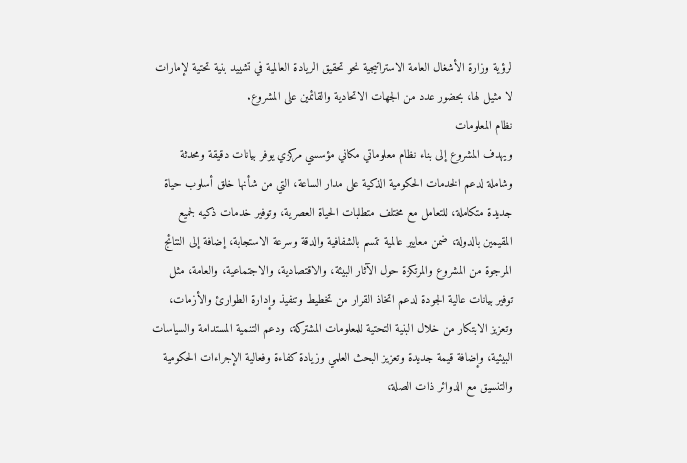لرؤية وزارة الأشغال العامة الاستراتيجية نحو تحقيق الريادة العالمية في تشييد بنية تحتية لإمارات لا مثيل لها، بحضور عدد من الجهات الاتحادية والقائمين على المشروع.
نظام المعلومات
ويهدف المشروع إلى بناء نظام معلوماتي مكاني مؤسسي مركزي يوفر بيانات دقيقة ومحدثة وشاملة لدعم الخدمات الحكومية الذكية على مدار الساعة، التي من شأنها خلق أسلوب حياة جديدة متكاملة، للتعامل مع مختلف متطلبات الحياة العصرية، وتوفير خدمات ذكيه لجميع المقيمين بالدولة، ضمن معايير عالمية تتسم بالشفافية والدقة وسرعة الاستجابة، إضافة إلى النتائج المرجوة من المشروع والمرتكزة حول الآثار البيئة، والاقتصادية، والاجتماعية، والعامة، مثل توفير بيانات عالية الجودة لدعم اتخاذ القرار من تخطيط وتنفيذ وإدارة الطوارئ والأزمات، وتعزيز الابتكار من خلال البنية التحتية للمعلومات المشتركة، ودعم التنمية المستدامة والسياسات البيئية، وإضافة قيمة جديدة وتعزيز البحث العلمي وزيادة كفاءة وفعالية الإجراءات الحكومية والتنسيق مع الدوائر ذات الصلة،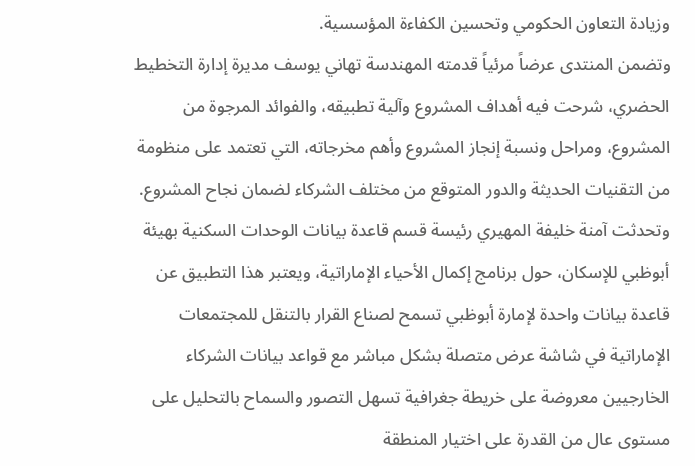وزيادة التعاون الحكومي وتحسين الكفاءة المؤسسية.
وتضمن المنتدى عرضاً مرئياً قدمته المهندسة تهاني يوسف مديرة إدارة التخطيط الحضري، شرحت فيه أهداف المشروع وآلية تطبيقه، والفوائد المرجوة من المشروع، ومراحل ونسبة إنجاز المشروع وأهم مخرجاته، التي تعتمد على منظومة من التقنيات الحديثة والدور المتوقع من مختلف الشركاء لضمان نجاح المشروع. وتحدثت آمنة خليفة المهيري رئيسة قسم قاعدة بيانات الوحدات السكنية بهيئة أبوظبي للإسكان، حول برنامج إكمال الأحياء الإماراتية، ويعتبر هذا التطبيق عن قاعدة بيانات واحدة لإمارة أبوظبي تسمح لصناع القرار بالتنقل للمجتمعات الإماراتية في شاشة عرض متصلة بشكل مباشر مع قواعد بيانات الشركاء الخارجيين معروضة على خريطة جغرافية تسهل التصور والسماح بالتحليل على مستوى عال من القدرة على اختيار المنطقة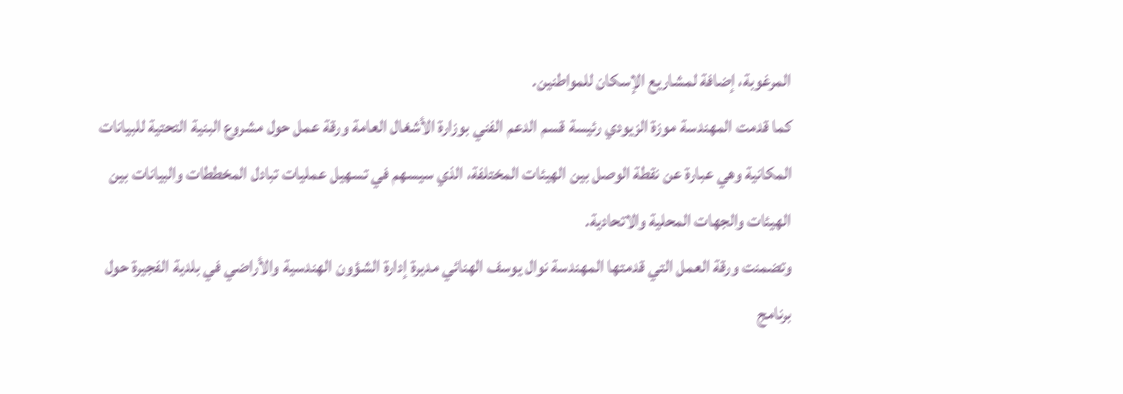المرغوبة، إضافة لمشاريع الإسكان للمواطنين.
كما قدمت المهندسة موزة الزيودي رئيسة قسم الدعم الفني بوزارة الأشغال العامة ورقة عمل حول مشروع البنية التحتية للبيانات المكانية وهي عبارة عن نقطة الوصل بين الهيئات المختلفة، الذي سيسهم في تسهيل عمليات تبادل المخططات والبيانات بين الهيئات والجهات المحلية والاتحادية.
وتضمنت ورقة العمل التي قدمتها المهندسة نوال يوسف الهنائي مديرة إدارة الشؤون الهندسية والأراضي في بلدية الفجيرة حول برنامج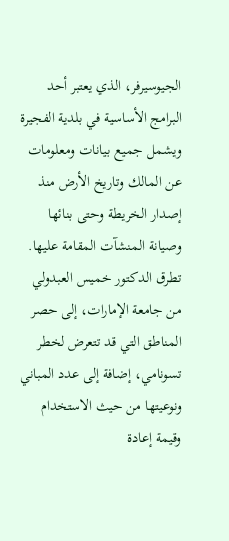الجيوسيرفر، الذي يعتبر أحد البرامج الأساسية في بلدية الفجيرة ويشمل جميع بيانات ومعلومات عن المالك وتاريخ الأرض منذ إصدار الخريطة وحتى بنائها وصيانة المنشآت المقامة عليها. تطرق الدكتور خميس العبدولي من جامعة الإمارات، إلى حصر المناطق التي قد تتعرض لخطر تسونامي، إضافة إلى عدد المباني ونوعيتها من حيث الاستخدام وقيمة إعادة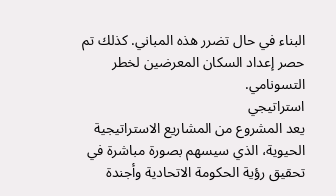البناء في حال تضرر هذه المباني. كذلك تم حصر إعداد السكان المعرضين لخطر التسونامي.
استراتيجي
يعد المشروع من المشاريع الاستراتيجية الحيوية، الذي سيسهم بصورة مباشرة في تحقيق رؤية الحكومة الاتحادية وأجندة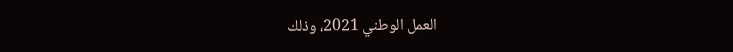العمل الوطني 2021، وذلك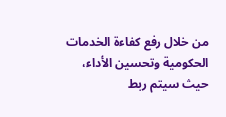من خلال رفع كفاءة الخدمات الحكومية وتحسين الأداء، حيث سيتم ربط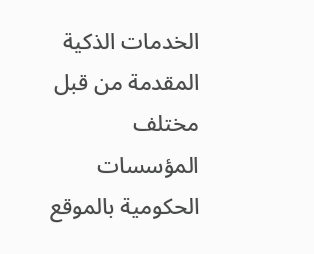الخدمات الذكية المقدمة من قبل مختلف المؤسسات الحكومية بالموقع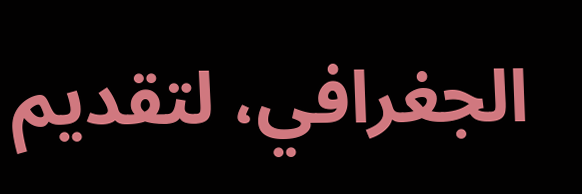الجغرافي، لتقديم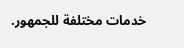خدمات مختلفة للجمهور.